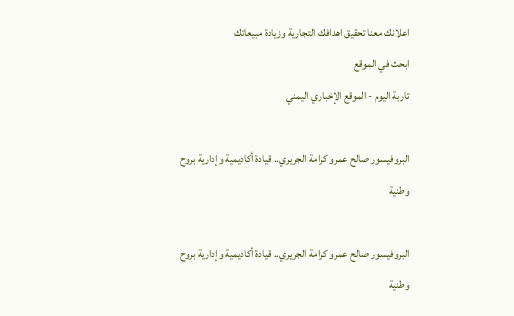اعلانك معنا تحقيق اهدافك التجارية وزيادة مبيعاتك
ابحث في الموقع
تاربة اليوم - الموقع الإخباري اليمني

البروفيسور صالح عمرو كرامة الجريري.. قيادة أكاديمية وإدارية بروح وطنية

البروفيسور صالح عمرو كرامة الجريري.. قيادة أكاديمية وإدارية بروح وطنية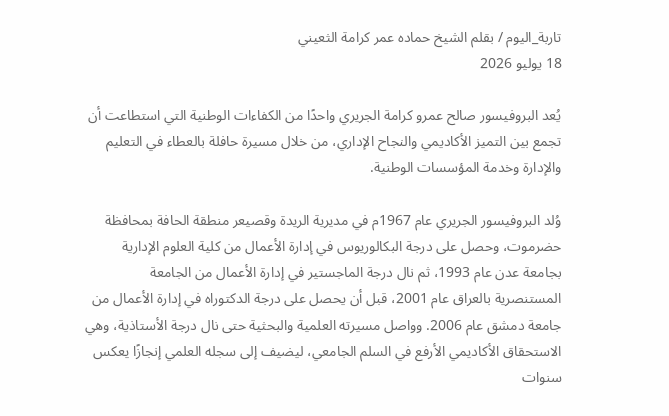تاربة_اليوم / بقلم الشيخ حماده عمر كرامة الثعيني
18 يوليو 2026

يُعد البروفيسور صالح عمرو كرامة الجريري واحدًا من الكفاءات الوطنية التي استطاعت أن تجمع بين التميز الأكاديمي والنجاح الإداري، من خلال مسيرة حافلة بالعطاء في التعليم والإدارة وخدمة المؤسسات الوطنية.

وُلد البروفيسور الجريري عام 1967م في مديرية الريدة وقصيعر منطقة الحافة بمحافظة حضرموت، وحصل على درجة البكالوريوس في إدارة الأعمال من كلية العلوم الإدارية بجامعة عدن عام 1993، ثم نال درجة الماجستير في إدارة الأعمال من الجامعة المستنصرية بالعراق عام 2001، قبل أن يحصل على درجة الدكتوراه في إدارة الأعمال من جامعة دمشق عام 2006. وواصل مسيرته العلمية والبحثية حتى نال درجة الأستاذية، وهي الاستحقاق الأكاديمي الأرفع في السلم الجامعي، ليضيف إلى سجله العلمي إنجازًا يعكس سنوات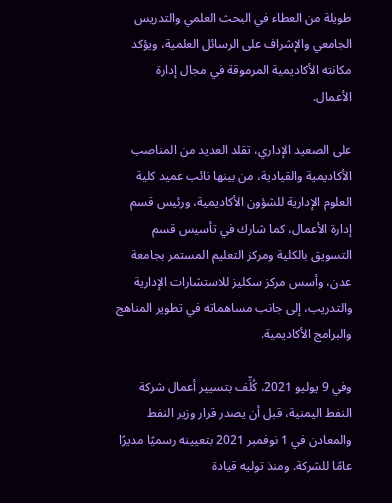طويلة من العطاء في البحث العلمي والتدريس الجامعي والإشراف على الرسائل العلمية، ويؤكد مكانته الأكاديمية المرموقة في مجال إدارة الأعمال.

على الصعيد الإداري، تقلد العديد من المناصب الأكاديمية والقيادية، من بينها نائب عميد كلية العلوم الإدارية للشؤون الأكاديمية، ورئيس قسم إدارة الأعمال، كما شارك في تأسيس قسم التسويق بالكلية ومركز التعليم المستمر بجامعة عدن، وأسس مركز سكليز للاستشارات الإدارية والتدريب، إلى جانب مساهماته في تطوير المناهج والبرامج الأكاديمية.

وفي 9 يوليو 2021، كُلِّف بتسيير أعمال شركة النفط اليمنية، قبل أن يصدر قرار وزير النفط والمعادن في 1 نوفمبر 2021 بتعيينه رسميًا مديرًا عامًا للشركة. ومنذ توليه قيادة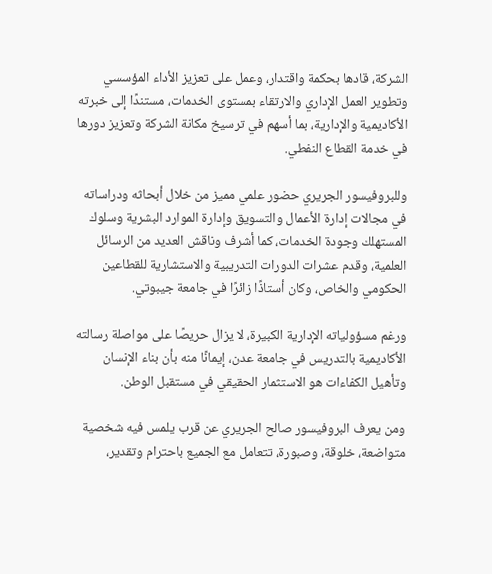الشركة، قادها بحكمة واقتدار، وعمل على تعزيز الأداء المؤسسي وتطوير العمل الإداري والارتقاء بمستوى الخدمات، مستندًا إلى خبرته الأكاديمية والإدارية، بما أسهم في ترسيخ مكانة الشركة وتعزيز دورها في خدمة القطاع النفطي.

وللبروفيسور الجريري حضور علمي مميز من خلال أبحاثه ودراساته في مجالات إدارة الأعمال والتسويق وإدارة الموارد البشرية وسلوك المستهلك وجودة الخدمات، كما أشرف وناقش العديد من الرسائل العلمية، وقدم عشرات الدورات التدريبية والاستشارية للقطاعين الحكومي والخاص، وكان أستاذًا زائرًا في جامعة جيبوتي.

ورغم مسؤولياته الإدارية الكبيرة، لا يزال حريصًا على مواصلة رسالته الأكاديمية بالتدريس في جامعة عدن، إيمانًا منه بأن بناء الإنسان وتأهيل الكفاءات هو الاستثمار الحقيقي في مستقبل الوطن.

ومن يعرف البروفيسور صالح الجريري عن قرب يلمس فيه شخصية متواضعة، خلوقة، وصبورة، تتعامل مع الجميع باحترام وتقدير،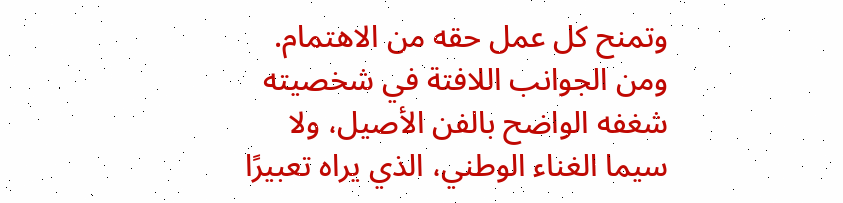وتمنح كل عمل حقه من الاهتمام. ومن الجوانب اللافتة في شخصيته شغفه الواضح بالفن الأصيل، ولا سيما الغناء الوطني، الذي يراه تعبيرًا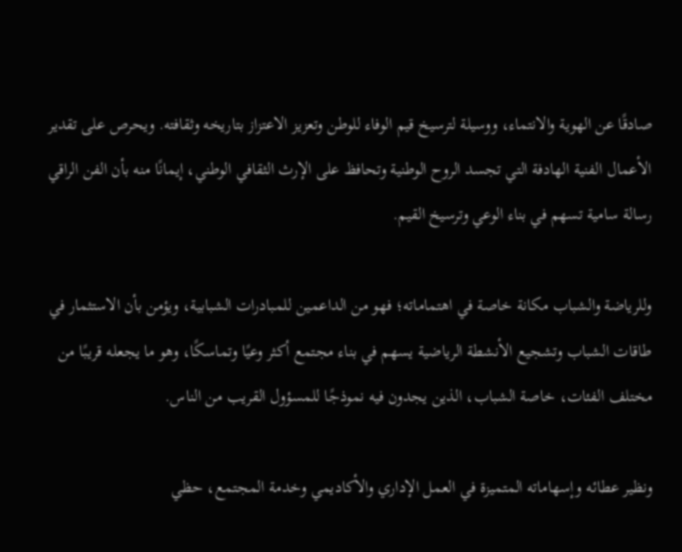صادقًا عن الهوية والانتماء، ووسيلة لترسيخ قيم الوفاء للوطن وتعزيز الاعتزاز بتاريخه وثقافته. ويحرص على تقدير الأعمال الفنية الهادفة التي تجسد الروح الوطنية وتحافظ على الإرث الثقافي الوطني، إيمانًا منه بأن الفن الراقي رسالة سامية تسهم في بناء الوعي وترسيخ القيم.

وللرياضة والشباب مكانة خاصة في اهتماماته؛ فهو من الداعمين للمبادرات الشبابية، ويؤمن بأن الاستثمار في طاقات الشباب وتشجيع الأنشطة الرياضية يسهم في بناء مجتمع أكثر وعيًا وتماسكًا، وهو ما يجعله قريبًا من مختلف الفئات، خاصة الشباب، الذين يجدون فيه نموذجًا للمسؤول القريب من الناس.

ونظير عطائه وإسهاماته المتميزة في العمل الإداري والأكاديمي وخدمة المجتمع، حظي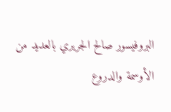البروفيسور صالح الجريري بالعديد من الأوسمة والدروع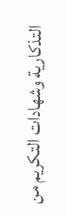التذكارية وشهادات التكريم من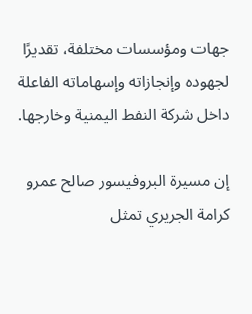جهات ومؤسسات مختلفة، تقديرًا لجهوده وإنجازاته وإسهاماته الفاعلة داخل شركة النفط اليمنية وخارجها.

إن مسيرة البروفيسور صالح عمرو كرامة الجريري تمثل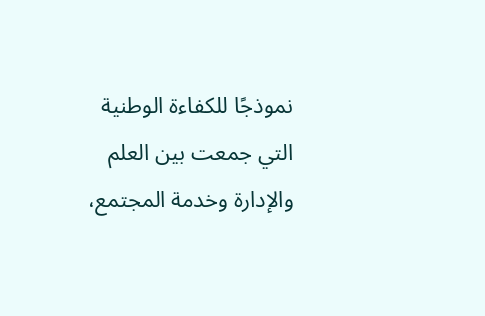نموذجًا للكفاءة الوطنية التي جمعت بين العلم والإدارة وخدمة المجتمع،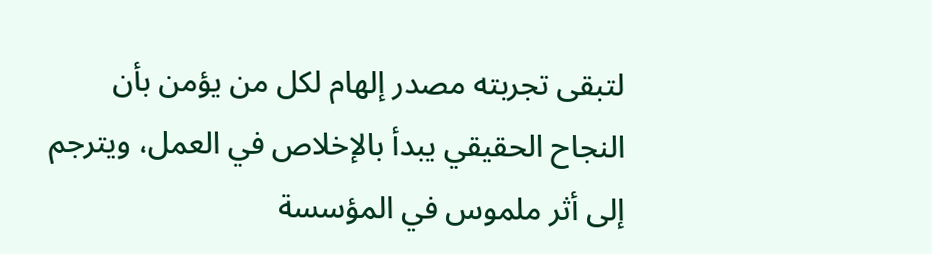لتبقى تجربته مصدر إلهام لكل من يؤمن بأن النجاح الحقيقي يبدأ بالإخلاص في العمل، ويترجم إلى أثر ملموس في المؤسسة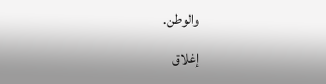والوطن.

إغلاق